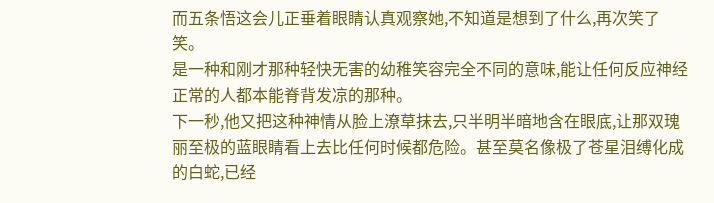而五条悟这会儿正垂着眼睛认真观察她,不知道是想到了什么,再次笑了笑。
是一种和刚才那种轻快无害的幼稚笑容完全不同的意味,能让任何反应神经正常的人都本能脊背发凉的那种。
下一秒,他又把这种神情从脸上潦草抹去,只半明半暗地含在眼底,让那双瑰丽至极的蓝眼睛看上去比任何时候都危险。甚至莫名像极了苍星泪缚化成的白蛇,已经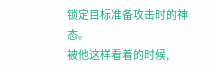锁定目标准备攻击时的神态。
被他这样看着的时候,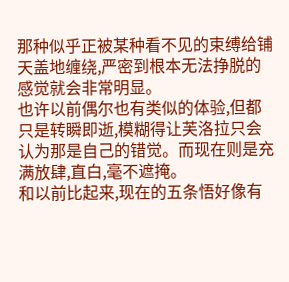那种似乎正被某种看不见的束缚给铺天盖地缠绕,严密到根本无法挣脱的感觉就会非常明显。
也许以前偶尔也有类似的体验,但都只是转瞬即逝,模糊得让芙洛拉只会认为那是自己的错觉。而现在则是充满放肆,直白,毫不遮掩。
和以前比起来,现在的五条悟好像有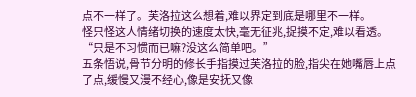点不一样了。芙洛拉这么想着,难以界定到底是哪里不一样。
怪只怪这人情绪切换的速度太快,毫无征兆,捉摸不定,难以看透。
“只是不习惯而已嘛?没这么简单吧。”
五条悟说,骨节分明的修长手指摸过芙洛拉的脸,指尖在她嘴唇上点了点,缓慢又漫不经心,像是安抚又像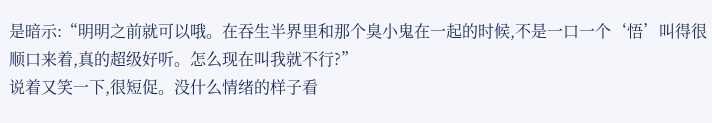是暗示:“明明之前就可以哦。在吞生半界里和那个臭小鬼在一起的时候,不是一口一个‘悟’叫得很顺口来着,真的超级好听。怎么现在叫我就不行?”
说着又笑一下,很短促。没什么情绪的样子看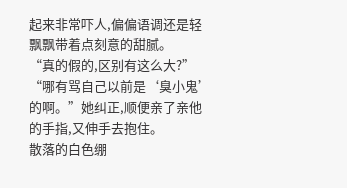起来非常吓人,偏偏语调还是轻飘飘带着点刻意的甜腻。
“真的假的,区别有这么大?”
“哪有骂自己以前是‘臭小鬼’的啊。”她纠正,顺便亲了亲他的手指,又伸手去抱住。
散落的白色绷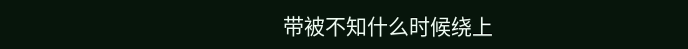带被不知什么时候绕上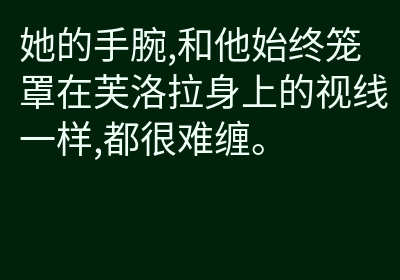她的手腕,和他始终笼罩在芙洛拉身上的视线一样,都很难缠。